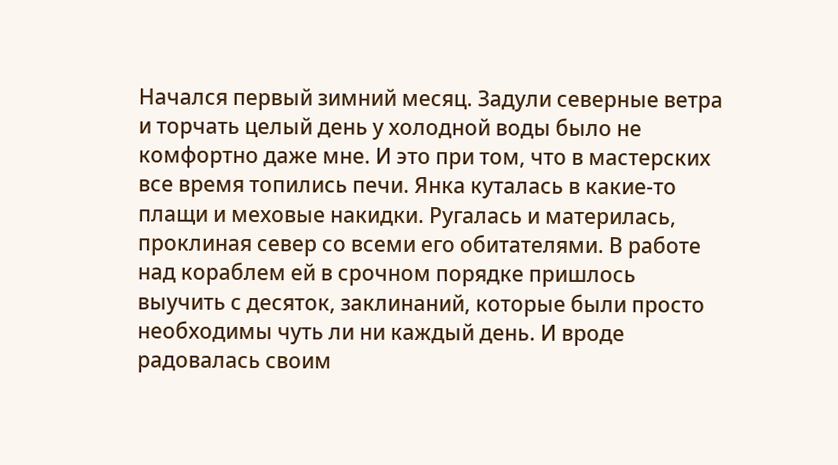Начался первый зимний месяц. Задули северные ветра и торчать целый день у холодной воды было не комфортно даже мне. И это при том, что в мастерских все время топились печи. Янка куталась в какие-то плащи и меховые накидки. Ругалась и материлась, проклиная север со всеми его обитателями. В работе над кораблем ей в срочном порядке пришлось выучить с десяток, заклинаний, которые были просто необходимы чуть ли ни каждый день. И вроде радовалась своим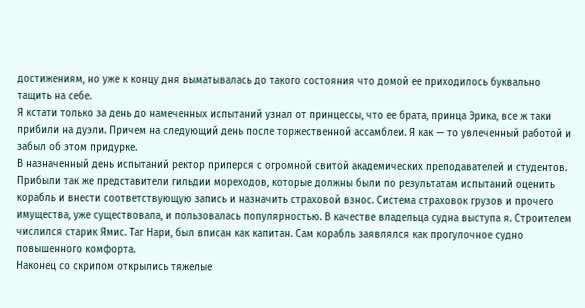достижениям, но уже к концу дня выматывалась до такого состояния что домой ее приходилось буквально тащить на себе.
Я кстати только за день до намеченных испытаний узнал от принцессы, что ее брата, принца Эрика, все ж таки прибили на дуэли. Причем на следующий день после торжественной ассамблеи. Я как — то увлеченный работой и забыл об этом придурке.
В назначенный день испытаний ректор приперся с огромной свитой академических преподавателей и студентов. Прибыли так же представители гильдии мореходов, которые должны были по результатам испытаний оценить корабль и внести соответствующую запись и назначить страховой взнос. Система страховок грузов и прочего имущества, уже существовала, и пользовалась популярностью. В качестве владельца судна выступа я. Строителем числился старик Ямис. Таг Нари, был вписан как капитан. Сам корабль заявлялся как прогулочное судно повышенного комфорта.
Наконец со скрипом открылись тяжелые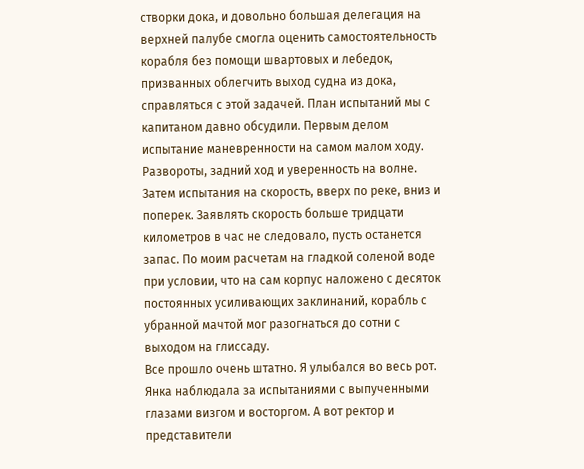створки дока, и довольно большая делегация на верхней палубе смогла оценить самостоятельность корабля без помощи швартовых и лебедок, призванных облегчить выход судна из дока, справляться с этой задачей. План испытаний мы с капитаном давно обсудили. Первым делом испытание маневренности на самом малом ходу. Развороты, задний ход и уверенность на волне. Затем испытания на скорость, вверх по реке, вниз и поперек. Заявлять скорость больше тридцати километров в час не следовало, пусть останется запас. По моим расчетам на гладкой соленой воде при условии, что на сам корпус наложено с десяток постоянных усиливающих заклинаний, корабль с убранной мачтой мог разогнаться до сотни с выходом на глиссаду.
Все прошло очень штатно. Я улыбался во весь рот. Янка наблюдала за испытаниями с выпученными глазами визгом и восторгом. А вот ректор и представители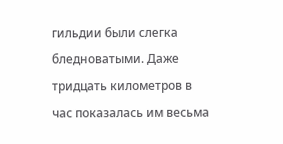гильдии были слегка бледноватыми. Даже тридцать километров в час показалась им весьма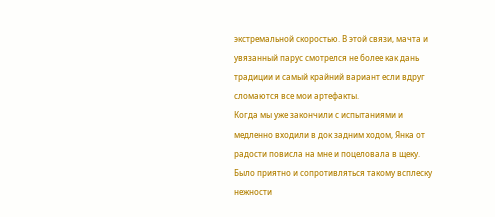экстремальной скоростью. В этой связи, мачта и увязанный парус смотрелся не более как дань традиции и самый крайний вариант если вдруг сломаются все мои артефакты.
Когда мы уже закончили с испытаниями и медленно входили в док задним ходом, Янка от радости повисла на мне и поцеловала в щеку. Было приятно и сопротивляться такому всплеску нежности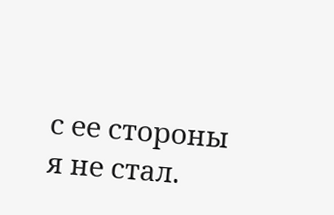с ее стороны я не стал.